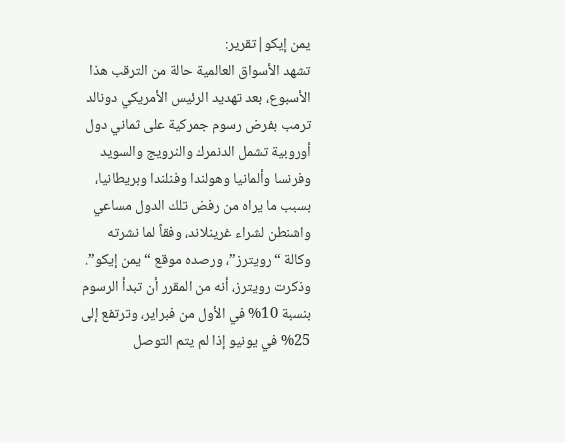يمن إيكو|تقرير:
تشهد الأسواق العالمية حالة من الترقب هذا الأسبوع، بعد تهديد الرئيس الأمريكي دونالد ترمب بفرض رسوم جمركية على ثماني دول أوروبية تشمل الدنمرك والنرويج والسويد وفرنسا وألمانيا وهولندا وفنلندا وبريطانيا، بسبب ما يراه من رفض تلك الدول مساعي واشنطن لشراء غرينلاند، وفقاً لما نشرته وكالة “رويترز”، ورصده موقع “يمن إيكو”.
وذكرت رويترز، أنه من المقرر أن تبدأ الرسوم بنسبة 10% في الأول من فبراير، وترتفع إلى 25% في يونيو إذا لم يتم التوصل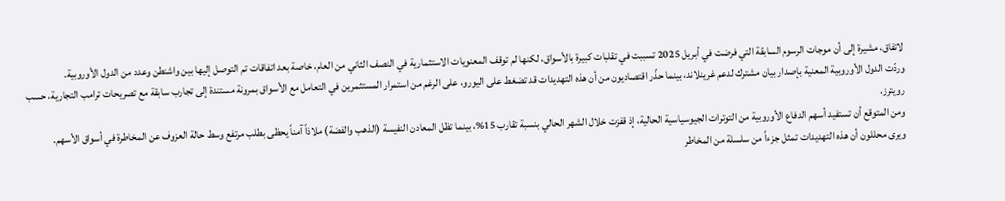لاتفاق، مشيرة إلى أن موجات الرسوم السابقة التي فرضت في أبريل 2025 تسببت في تقلبات كبيرة بالأسواق، لكنها لم توقف المعنويات الاستثمارية في النصف الثاني من العام، خاصة بعد اتفاقات تم التوصل إليها بين واشنطن وعدد من الدول الأوروبية.
وردّت الدول الأوروبية المعنية بإصدار بيان مشترك لدعم غرينلاند، بينما حذّر اقتصاديون من أن هذه التهديدات قد تضغط على اليورو، على الرغم من استمرار المستثمرين في التعامل مع الأسواق بمرونة مستندة إلى تجارب سابقة مع تصريحات ترامب التجارية، حسب رويترز.
ومن المتوقع أن تستفيد أسهم الدفاع الأوروبية من التوترات الجيوسياسية الحالية، إذ قفزت خلال الشهر الحالي بنسبة تقارب 15%، بينما تظل المعادن النفيسة (الذهب والفضة) ملاذاً آمناً يحظى بطلب مرتفع وسط حالة العزوف عن المخاطرة في أسواق الأسهم.
ويرى محللون أن هذه التهديدات تمثل جزءاً من سلسلة من المخاطر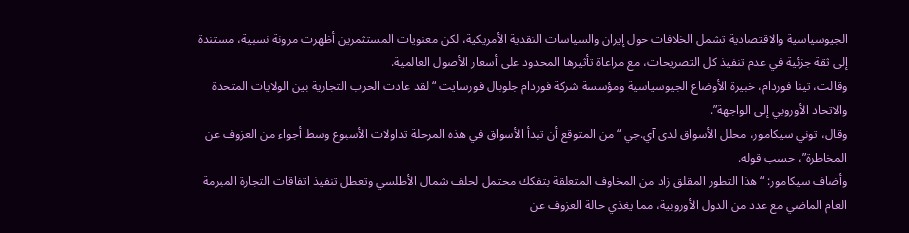الجيوسياسية والاقتصادية تشمل الخلافات حول إيران والسياسات النقدية الأمريكية، لكن معنويات المستثمرين أظهرت مرونة نسبية، مستندة إلى ثقة جزئية في عدم تنفيذ كل التصريحات، مع مراعاة تأثيرها المحدود على أسعار الأصول العالمية.
وقالت، تينا فوردام، خبيرة الأوضاع الجيوسياسية ومؤسسة شركة فوردام جلوبال فورسايت “لقد عادت الحرب التجارية بين الولايات المتحدة والاتحاد الأوروبي إلى الواجهة”.
وقال، توني سيكامور، محلل الأسواق لدى آي.جي “من المتوقع أن تبدأ الأسواق في هذه المرحلة تداولات الأسبوع وسط أجواء من العزوف عن المخاطرة”، حسب قوله.
وأضاف سيكامور: “هذا التطور المقلق زاد من المخاوف المتعلقة بتفكك محتمل لحلف شمال الأطلسي وتعطل تنفيذ اتفاقات التجارة المبرمة العام الماضي مع عدد من الدول الأوروبية، مما يغذي حالة العزوف عن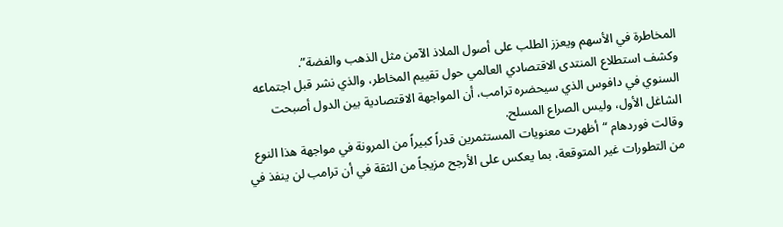المخاطرة في الأسهم ويعزز الطلب على أصول الملاذ الآمن مثل الذهب والفضة”.
وكشف استطلاع المنتدى الاقتصادي العالمي حول تقييم المخاطر، والذي نشر قبل اجتماعه السنوي في دافوس الذي سيحضره ترامب، أن المواجهة الاقتصادية بين الدول أصبحت الشاغل الأول، وليس الصراع المسلح.
وقالت فوردهام “أظهرت معنويات المستثمرين قدراً كبيراً من المرونة في مواجهة هذا النوع من التطورات غير المتوقعة، بما يعكس على الأرجح مزيجاً من الثقة في أن ترامب لن ينفذ في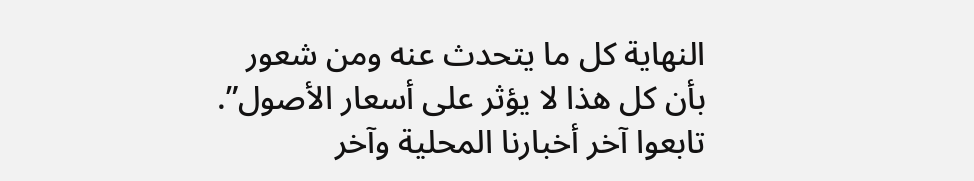النهاية كل ما يتحدث عنه ومن شعور بأن كل هذا لا يؤثر على أسعار الأصول”.
تابعوا آخر أخبارنا المحلية وآخر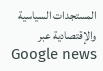المستجدات السياسية والإقتصادية عبر Google news